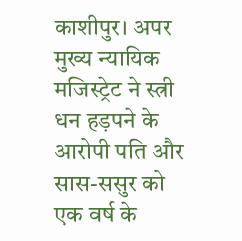काशीपुर। अपर मुख्य न्यायिक मजिस्ट्रेट ने स्त्री धन हड़पने के आरोपी पति और सास-ससुर को एक वर्ष के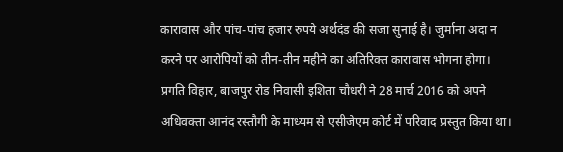कारावास और पांच-पांच हजार रुपये अर्थदंड की सजा सुनाई है। जुर्माना अदा न करने पर आरोपियों को तीन-तीन महीने का अतिरिक्त कारावास भोगना होगा।
प्रगति विहार, बाजपुर रोड निवासी इशिता चौधरी ने 28 मार्च 2016 को अपने अधिवक्ता आनंद रस्तौगी के माध्यम से एसीजेएम कोर्ट में परिवाद प्रस्तुत किया था।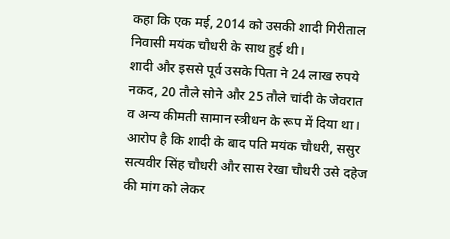कहा कि एक मई, 2014 को उसकी शादी गिरीताल निवासी मयंक चौधरी के साथ हुई थी।
शादी और इससे पूर्व उसके पिता ने 24 लाख रुपये नकद, 20 तौले सोने और 25 तौले चांदी के जेवरात व अन्य कीमती सामान स्त्रीधन के रूप में दिया था। आरोप है कि शादी के बाद पति मयंक चौधरी, ससुर सत्यवीर सिंह चौधरी और सास रेखा चौधरी उसे दहेज की मांग को लेकर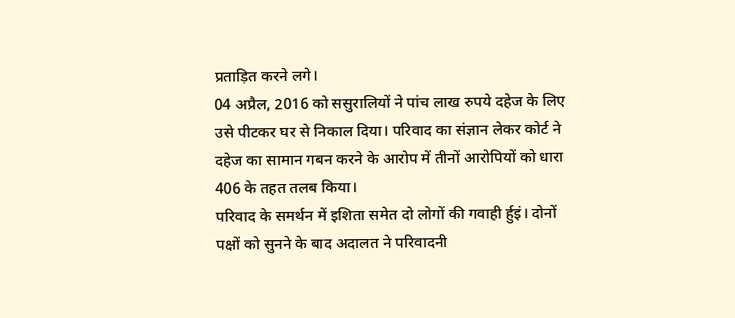प्रताड़ित करने लगे।
04 अप्रैल, 2016 को ससुरालियों ने पांच लाख रुपये दहेज के लिए उसे पीटकर घर से निकाल दिया। परिवाद का संज्ञान लेकर कोर्ट ने दहेज का सामान गबन करने के आरोप में तीनों आरोपियों को धारा 406 के तहत तलब किया।
परिवाद के समर्थन में इशिता समेत दो लोगों की गवाही र्हुइं। दोनों पक्षों को सुनने के बाद अदालत ने परिवादनी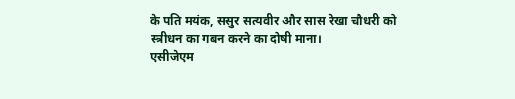के पति मयंक, ससुर सत्यवीर और सास रेखा चौधरी को स्त्रीधन का गबन करने का दोषी माना।
एसीजेएम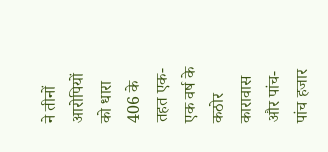ने तीनों आरोपियों को धारा 406 के तहत एक-एक वर्ष के कठोर कारावास और पांच-पांच हजार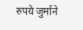रुपये जुर्माने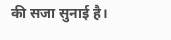की सजा सुनाई है।